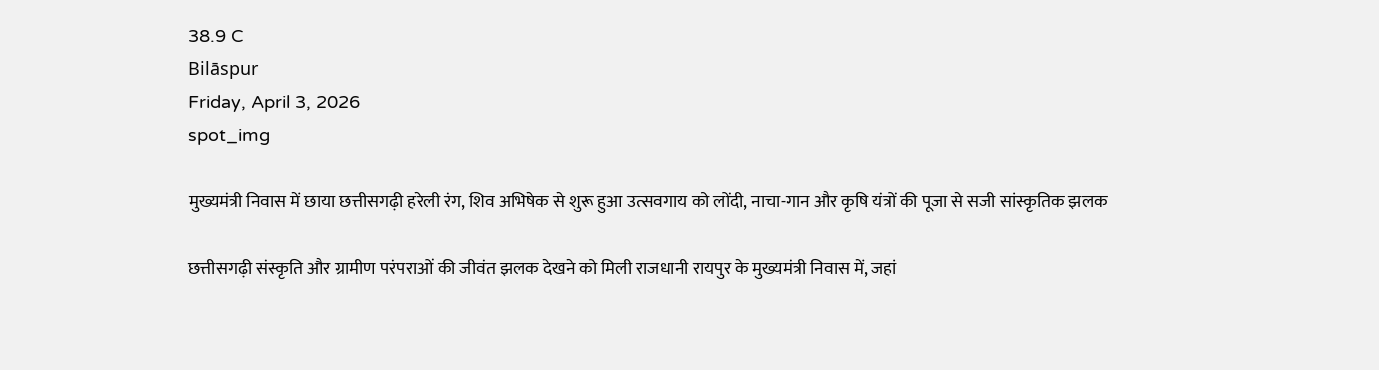38.9 C
Bilāspur
Friday, April 3, 2026
spot_img

मुख्यमंत्री निवास में छाया छत्तीसगढ़ी हरेली रंग, शिव अभिषेक से शुरू हुआ उत्सवगाय को लोंदी, नाचा-गान और कृषि यंत्रों की पूजा से सजी सांस्कृतिक झलक

छत्तीसगढ़ी संस्कृति और ग्रामीण परंपराओं की जीवंत झलक देखने को मिली राजधानी रायपुर के मुख्यमंत्री निवास में, जहां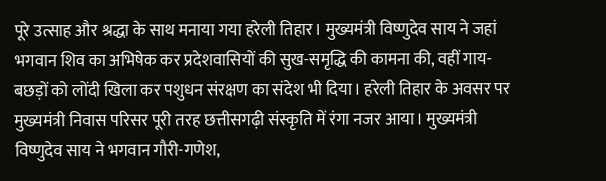पूरे उत्साह और श्रद्धा के साथ मनाया गया हरेली तिहार। मुख्यमंत्री विष्णुदेव साय ने जहां भगवान शिव का अभिषेक कर प्रदेशवासियों की सुख-समृद्धि की कामना की, वहीं गाय-बछड़ों को लोंदी खिला कर पशुधन संरक्षण का संदेश भी दिया। हरेली तिहार के अवसर पर मुख्यमंत्री निवास परिसर पूरी तरह छत्तीसगढ़ी संस्कृति में रंगा नजर आया। मुख्यमंत्री विष्णुदेव साय ने भगवान गौरी-गणेश,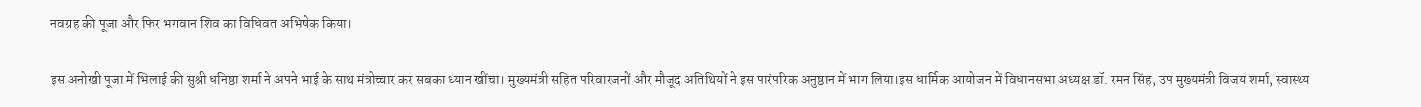नवग्रह की पूजा और फिर भगवान शिव का विधिवत अभिषेक किया।

इस अनोखी पूजा में भिलाई की सुश्री धनिष्ठा शर्मा ने अपने भाई के साथ मंत्रोच्चार कर सबका ध्यान खींचा। मुख्यमंत्री सहित परिवारजनों और मौजूद अतिथियों ने इस पारंपरिक अनुष्ठान में भाग लिया।इस धार्मिक आयोजन में विधानसभा अध्यक्ष डॉ. रमन सिंह, उप मुख्यमंत्री विजय शर्मा, स्वास्थ्य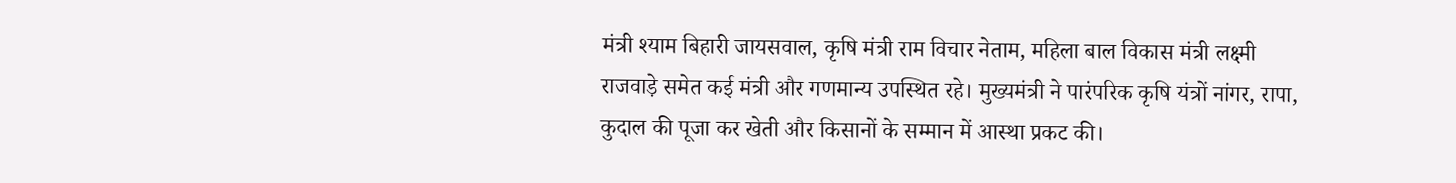मंत्री श्याम बिहारी जायसवाल, कृषि मंत्री राम विचार नेताम, महिला बाल विकास मंत्री लक्ष्मी राजवाड़े समेत कई मंत्री और गणमान्य उपस्थित रहे। मुख्यमंत्री ने पारंपरिक कृषि यंत्रों नांगर, रापा, कुदाल की पूजा कर खेती और किसानों के सम्मान में आस्था प्रकट की।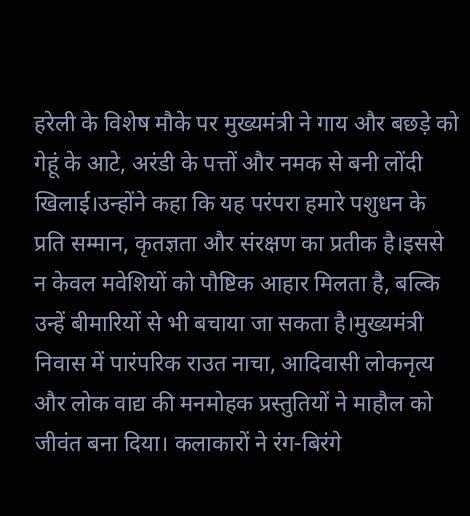हरेली के विशेष मौके पर मुख्यमंत्री ने गाय और बछड़े को गेहूं के आटे, अरंडी के पत्तों और नमक से बनी लोंदी खिलाई।उन्होंने कहा कि यह परंपरा हमारे पशुधन के प्रति सम्मान, कृतज्ञता और संरक्षण का प्रतीक है।इससे न केवल मवेशियों को पौष्टिक आहार मिलता है, बल्कि उन्हें बीमारियों से भी बचाया जा सकता है।मुख्यमंत्री निवास में पारंपरिक राउत नाचा, आदिवासी लोकनृत्य और लोक वाद्य की मनमोहक प्रस्तुतियों ने माहौल को जीवंत बना दिया। कलाकारों ने रंग-बिरंगे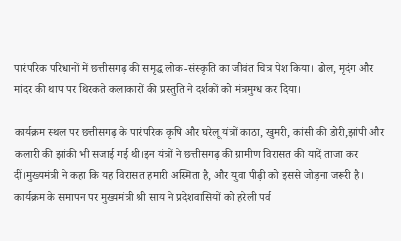पारंपरिक परिधानों में छत्तीसगढ़ की समृद्ध लोक-संस्कृति का जीवंत चित्र पेश किया। ढोल, मृदंग और मांदर की थाप पर थिरकते कलाकारों की प्रस्तुति ने दर्शकों को मंत्रमुग्ध कर दिया।

कार्यक्रम स्थल पर छत्तीसगढ़ के पारंपरिक कृषि और घरेलू यंत्रों काठा, खुमरी, कांसी की डोरी,झांपी और कलारी की झांकी भी सजाई गई थी।इन यंत्रों ने छत्तीसगढ़ की ग्रामीण विरासत की यादें ताजा कर दीं।मुख्यमंत्री ने कहा कि यह विरासत हमारी अस्मिता है, और युवा पीढ़ी को इससे जोड़ना जरूरी है। कार्यक्रम के समापन पर मुख्यमंत्री श्री साय ने प्रदेशवासियों को हरेली पर्व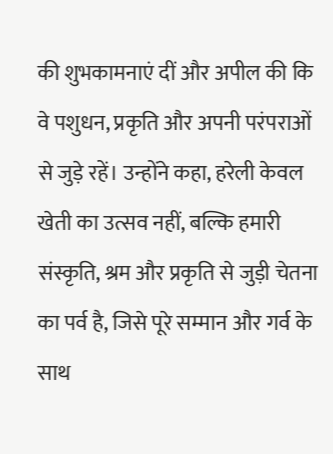की शुभकामनाएं दीं और अपील की कि वे पशुधन, प्रकृति और अपनी परंपराओं से जुड़े रहें। उन्होंने कहा, हरेली केवल खेती का उत्सव नहीं, बल्कि हमारी संस्कृति, श्रम और प्रकृति से जुड़ी चेतना का पर्व है, जिसे पूरे सम्मान और गर्व के साथ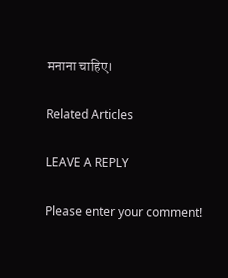मनाना चाहिए।

Related Articles

LEAVE A REPLY

Please enter your comment!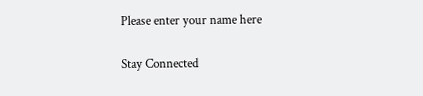Please enter your name here

Stay Connected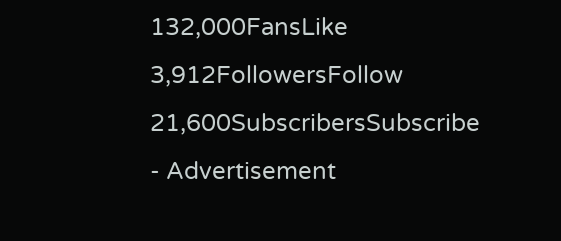132,000FansLike
3,912FollowersFollow
21,600SubscribersSubscribe
- Advertisement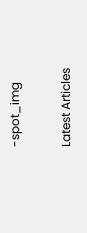-spot_img

Latest Articles